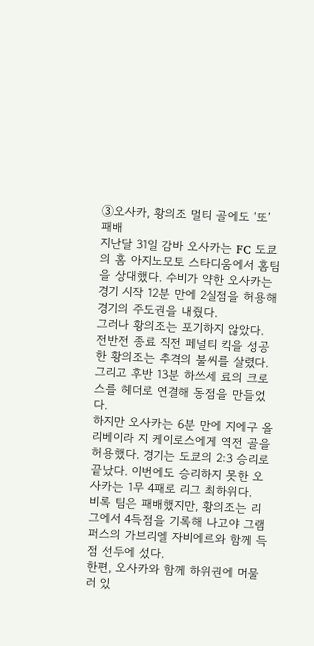➂오사카, 황의조 멀티 골에도 ‘또’ 패배
지난달 31일 감바 오사카는 FC 도쿄의 홈 아지노모토 스타디움에서 홈팀을 상대했다. 수비가 약한 오사카는 경기 시작 12분 만에 2실점을 허용해 경기의 주도권을 내줬다.
그러나 황의조는 포기하지 않았다. 전반전 종료 직전 페널티 킥을 성공한 황의조는 추격의 불씨를 살렸다. 그리고 후반 13분 하쓰세 료의 크로스를 헤더로 연결해 동점을 만들었다.
하지만 오사카는 6분 만에 지에구 올리베이라 지 케이로스에게 역전 골을 허용했다. 경기는 도쿄의 2:3 승리로 끝났다. 이번에도 승리하지 못한 오사카는 1무 4패로 리그 최하위다.
비록 팀은 패배했지만, 황의조는 리그에서 4득점을 기록해 나고야 그램퍼스의 가브리엘 자비에르와 함께 득점 선두에 섰다.
한편, 오사카와 함께 하위권에 머물러 있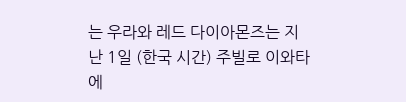는 우라와 레드 다이아몬즈는 지난 1일 (한국 시간) 주빌로 이와타에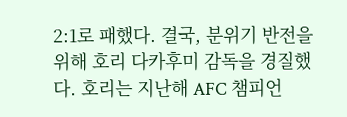2:1로 패했다. 결국, 분위기 반전을 위해 호리 다카후미 감독을 경질했다. 호리는 지난해 AFC 챔피언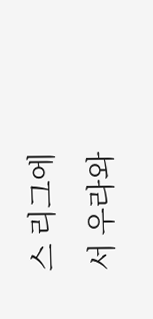스 리그에서 우라와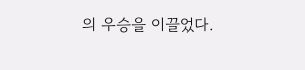의 우승을 이끌었다.